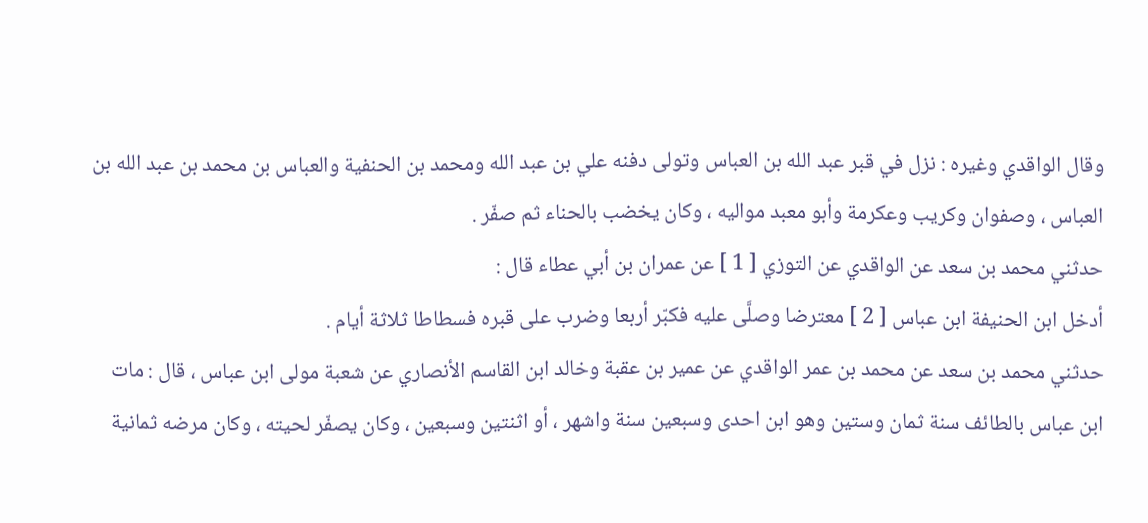وقال الواقدي وغيره : نزل في قبر عبد الله بن العباس وتولى دفنه علي بن عبد الله ومحمد بن الحنفية والعباس بن محمد بن عبد الله بن العباس ، وصفوان وكريب وعكرمة وأبو معبد مواليه ، وكان يخضب بالحناء ثم صفّر .
حدثني محمد بن سعد عن الواقدي عن التوزي [ 1 ] عن عمران بن أبي عطاء قال :
أدخل ابن الحنيفة ابن عباس [ 2 ] معترضا وصلَّى عليه فكبّر أربعا وضرب على قبره فسطاطا ثلاثة أيام .
حدثني محمد بن سعد عن محمد بن عمر الواقدي عن عمير بن عقبة وخالد ابن القاسم الأنصاري عن شعبة مولى ابن عباس ، قال : مات ابن عباس بالطائف سنة ثمان وستين وهو ابن احدى وسبعين سنة واشهر ، أو اثنتين وسبعين ، وكان يصفّر لحيته ، وكان مرضه ثمانية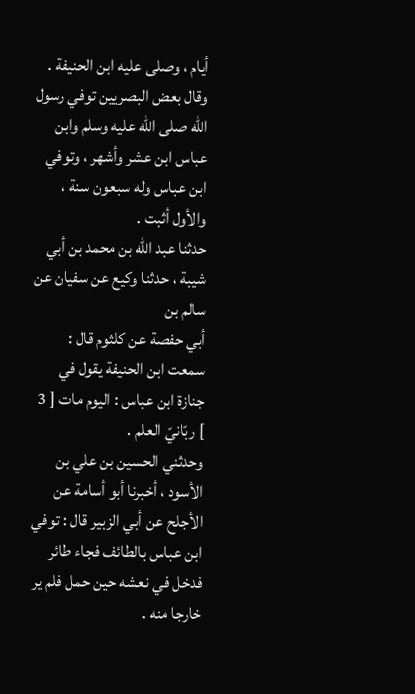أيام ، وصلى عليه ابن الحنيفة .
وقال بعض البصريين توفي رسول الله صلى الله عليه وسلم وابن عباس ابن عشر وأشهر ، وتوفي ابن عباس وله سبعون سنة ، والأول أثبت .
حدثنا عبد الله بن محمد بن أبي شيبة ، حدثنا وكيع عن سفيان عن سالم بن
أبي حفصة عن كلثوم قال : سمعت ابن الحنيفة يقول في جنازة ابن عباس : اليوم مات [ 3 ] ربّانيّ العلم .
وحدثني الحسين بن علي بن الأسود ، أخبرنا أبو أسامة عن الأجلح عن أبي الزبير قال : توفي ابن عباس بالطائف فجاء طائر فدخل في نعشه حين حمل فلم ير خارجا منه .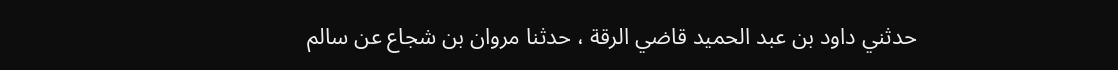حدثني داود بن عبد الحميد قاضي الرقة ، حدثنا مروان بن شجاع عن سالم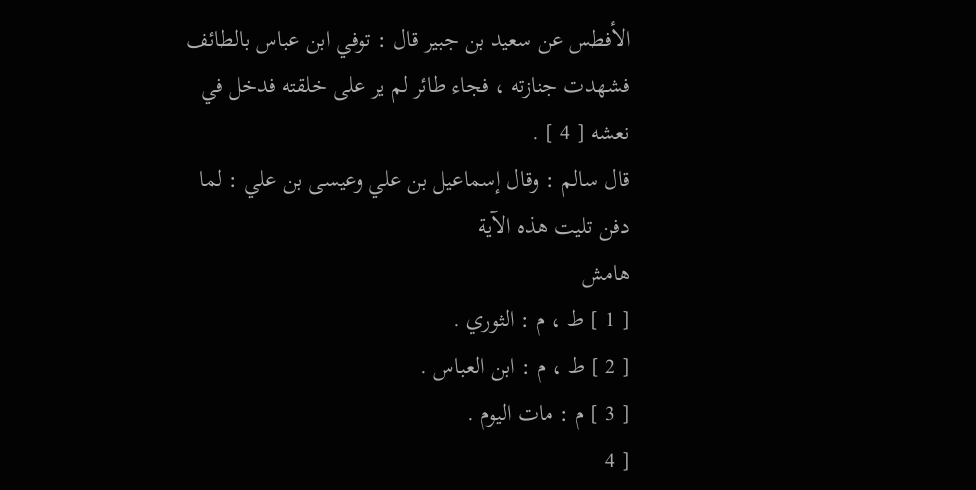الأفطس عن سعيد بن جبير قال : توفي ابن عباس بالطائف فشهدت جنازته ، فجاء طائر لم ير على خلقته فدخل في نعشه [ 4 ] .
قال سالم : وقال إسماعيل بن علي وعيسى بن علي : لما دفن تليت هذه الآية
هامش
[ 1 ] ط ، م : الثوري .
[ 2 ] ط ، م : ابن العباس .
[ 3 ] م : مات اليوم .
[ 4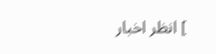] انظر اخبار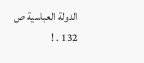الدولة العباسية ص 132 . !